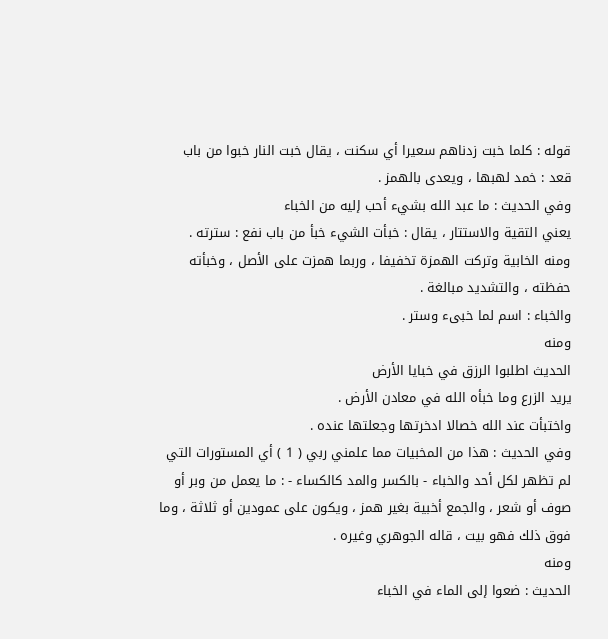قوله : كلما خبت زدناهم سعيرا أي سكنت ، يقال خبت النار خبوا من باب قعد : خمد لهبها ، ويعدى بالهمز .
وفي الحديث : ما عبد الله بشيء أحب إليه من الخباء
يعني التقية والاستتار ، يقال : خبأت الشيء خبأ من باب نفع : سترته .
ومنه الخابية وتركت الهمزة تخفيفا ، وربما همزت على الأصل ، وخبأته حفظته ، والتشديد مبالغة .
والخباء : اسم لما خبىء وستر .
ومنه
الحديث اطلبوا الرزق في خبايا الأرض
يريد الزرع وما خبأه الله في معادن الأرض .
واختبأت عند الله خصالا ادخرتها وجعلتها عنده .
وفي الحديث : هذا من المخبيات مما علمني ربي ( 1 ) أي المستورات التي لم تظهر لكل أحد والخباء - بالكسر والمد كالكساء - : ما يعمل من وبر أو صوف أو شعر ، والجمع أخبية بغير همز ، ويكون على عمودين أو ثلاثة ، وما فوق ذلك فهو بيت ، قاله الجوهري وغيره .
ومنه
الحديث : ضعوا إلى الماء في الخباء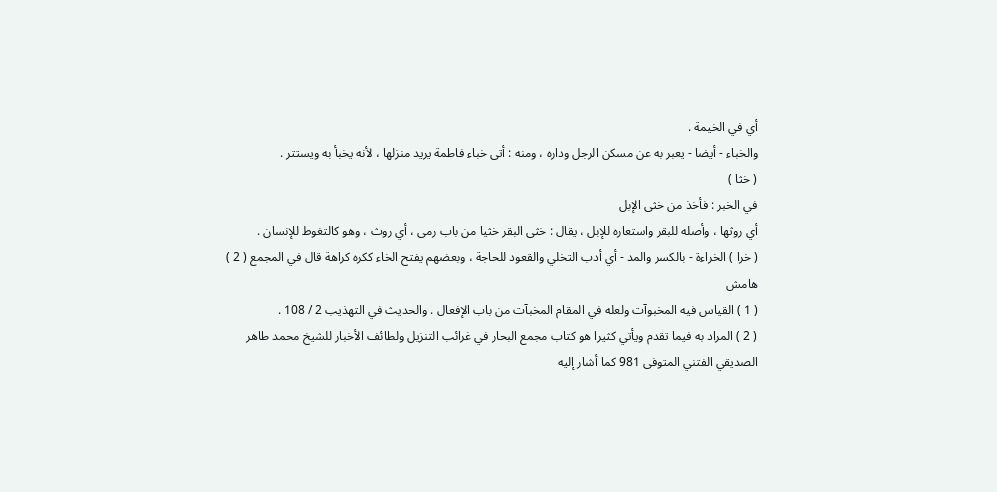أي في الخيمة .
والخباء - أيضا - يعبر به عن مسكن الرجل وداره ، ومنه : أتى خباء فاطمة يريد منزلها ، لأنه يخبأ به ويستتر .
( خثا )
في الخبر : فأخذ من خثى الإبل
أي روثها ، وأصله للبقر واستعاره للإبل ، يقال : خثى البقر خثيا من باب رمى ، أي روث ، وهو كالتغوط للإنسان .
( خرا ) الخراءة - بالكسر والمد - أي أدب التخلي والقعود للحاجة ، وبعضهم يفتح الخاء ككره كراهة قال في المجمع ( 2 )
هامش
( 1 ) القياس فيه المخبوآت ولعله في المقام المخبآت من باب الإفعال . والحديث في التهذيب 2 / 108 .
( 2 ) المراد به فيما تقدم ويأتي كثيرا هو كتاب مجمع البحار في غرائب التنزيل ولطائف الأخبار للشيخ محمد طاهر الصديقي الفتني المتوفى 981 كما أشار إليه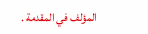المؤلف في المقدمة .